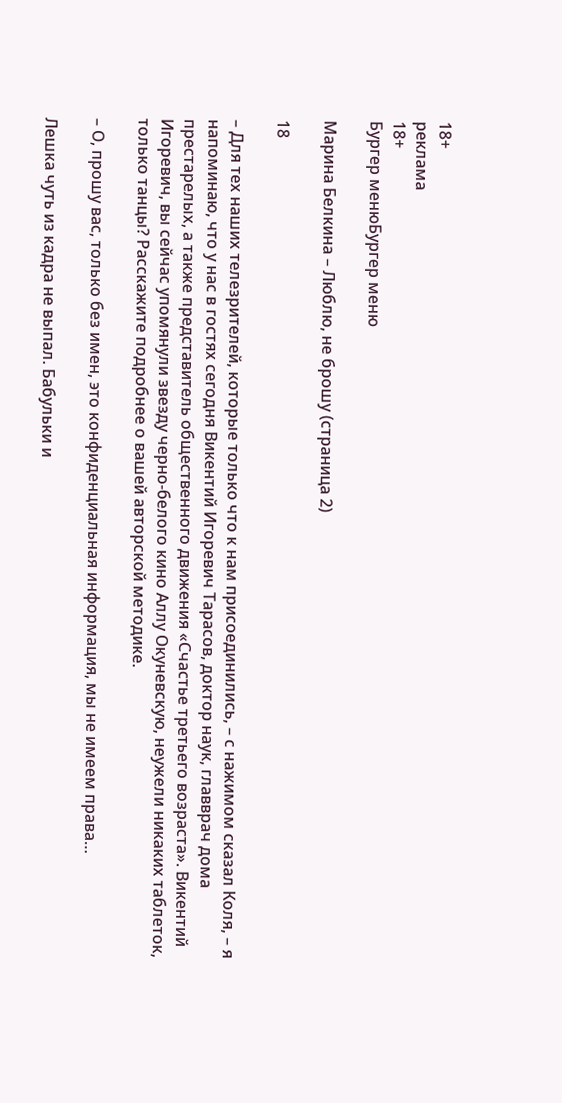18+
реклама
18+
Бургер менюБургер меню

Марина Белкина – Люблю, не брошу (страница 2)

18

– Для тех наших телезрителей, которые только что к нам присоединились, – с нажимом сказал Коля, – я напоминаю, что у нас в гостях сегодня Викентий Игоревич Тарасов, доктор наук, главврач дома престарелых, а также представитель общественного движения «Счастье третьего возраста». Викентий Игоревич, вы сейчас упомянули звезду черно-белого кино Аллу Окуневскую, неужели никаких таблеток, только танцы? Расскажите подробнее о вашей авторской методике.

– О, прошу вас, только без имен, это конфиденциальная информация, мы не имеем права…

Лешка чуть из кадра не выпал. Бабульки и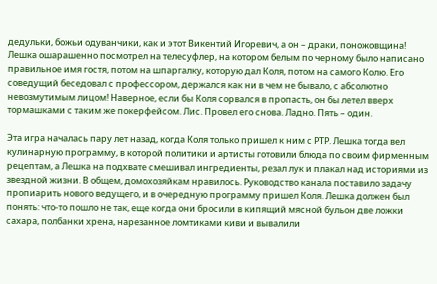дедульки, божьи одуванчики, как и этот Викентий Игоревич, а он – драки, поножовщина! Лешка ошарашенно посмотрел на телесуфлер, на котором белым по черному было написано правильное имя гостя, потом на шпаргалку, которую дал Коля, потом на самого Колю. Его соведущий беседовал с профессором, держался как ни в чем не бывало, с абсолютно невозмутимым лицом! Наверное, если бы Коля сорвался в пропасть, он бы летел вверх тормашками с таким же покерфейсом. Лис. Провел его снова. Ладно. Пять – один.

Эта игра началась пару лет назад, когда Коля только пришел к ним с РТР. Лешка тогда вел кулинарную программу, в которой политики и артисты готовили блюда по своим фирменным рецептам, а Лешка на подхвате смешивал ингредиенты, резал лук и плакал над историями из звездной жизни. В общем, домохозяйкам нравилось. Руководство канала поставило задачу пропиарить нового ведущего, и в очередную программу пришел Коля. Лешка должен был понять: что-то пошло не так, еще когда они бросили в кипящий мясной бульон две ложки сахара, полбанки хрена, нарезанное ломтиками киви и вывалили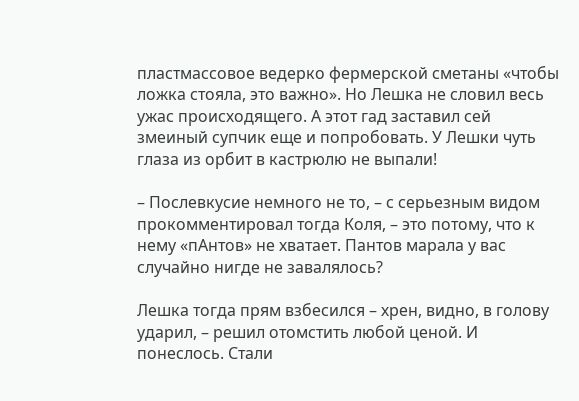пластмассовое ведерко фермерской сметаны «чтобы ложка стояла, это важно». Но Лешка не словил весь ужас происходящего. А этот гад заставил сей змеиный супчик еще и попробовать. У Лешки чуть глаза из орбит в кастрюлю не выпали!

– Послевкусие немного не то, – с серьезным видом прокомментировал тогда Коля, – это потому, что к нему «пАнтов» не хватает. Пантов марала у вас случайно нигде не завалялось?

Лешка тогда прям взбесился – хрен, видно, в голову ударил, – решил отомстить любой ценой. И понеслось. Стали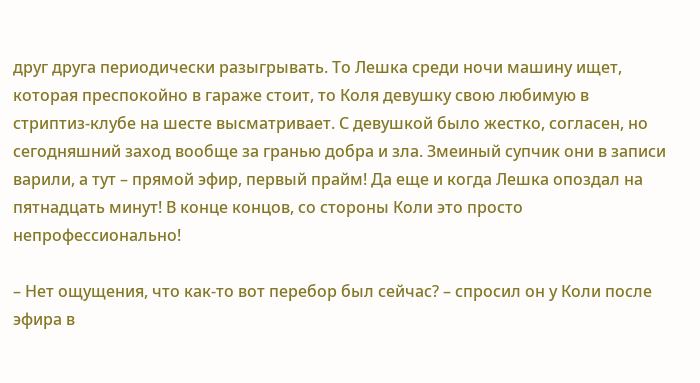друг друга периодически разыгрывать. То Лешка среди ночи машину ищет, которая преспокойно в гараже стоит, то Коля девушку свою любимую в стриптиз-клубе на шесте высматривает. С девушкой было жестко, согласен, но сегодняшний заход вообще за гранью добра и зла. Змеиный супчик они в записи варили, а тут – прямой эфир, первый прайм! Да еще и когда Лешка опоздал на пятнадцать минут! В конце концов, со стороны Коли это просто непрофессионально!

– Нет ощущения, что как-то вот перебор был сейчас? – спросил он у Коли после эфира в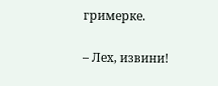гримерке.

– Лех, извини!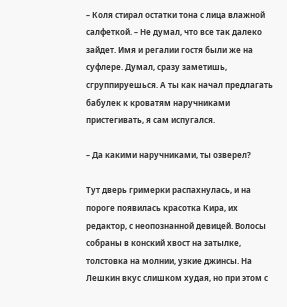– Коля стирал остатки тона с лица влажной салфеткой. – Не думал, что все так далеко зайдет. Имя и регалии гостя были же на суфлере. Думал, сразу заметишь, сгруппируешься. А ты как начал предлагать бабулек к кроватям наручниками пристегивать, я сам испугался.

– Да какими наручниками, ты озверел?

Тут дверь гримерки распахнулась, и на пороге появилась красотка Кира, их редактор, с неопознанной девицей. Волосы собраны в конский хвост на затылке, толстовка на молнии, узкие джинсы. На Лешкин вкус слишком худая, но при этом с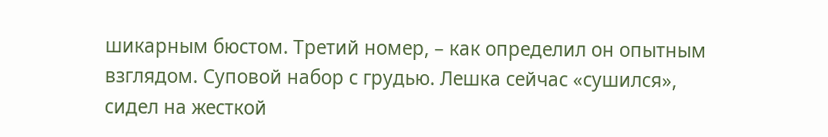шикарным бюстом. Третий номер, – как определил он опытным взглядом. Суповой набор с грудью. Лешка сейчас «сушился», сидел на жесткой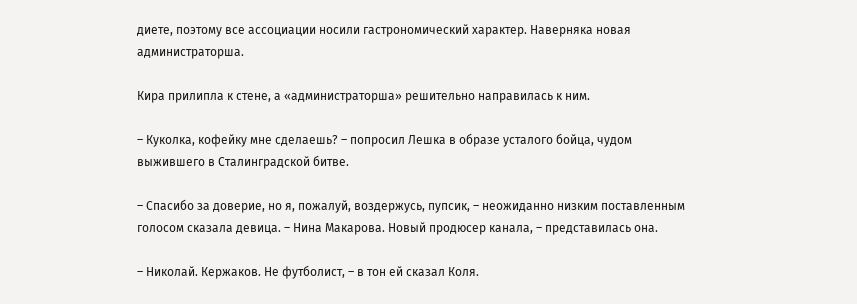диете, поэтому все ассоциации носили гастрономический характер. Наверняка новая администраторша.

Кира прилипла к стене, а «администраторша» решительно направилась к ним.

– Куколка, кофейку мне сделаешь? – попросил Лешка в образе усталого бойца, чудом выжившего в Сталинградской битве.

– Спасибо за доверие, но я, пожалуй, воздержусь, пупсик, – неожиданно низким поставленным голосом сказала девица. – Нина Макарова. Новый продюсер канала, – представилась она.

– Николай. Кержаков. Не футболист, – в тон ей сказал Коля.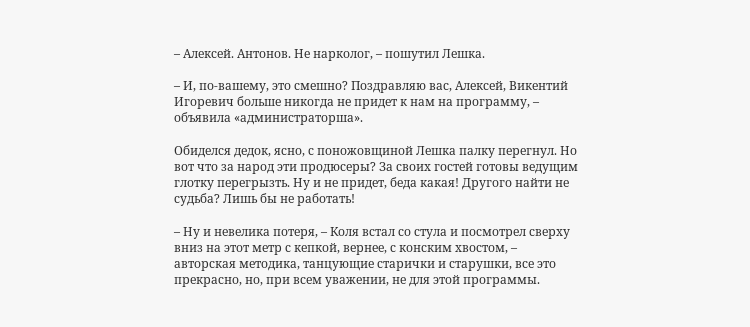– Алексей. Антонов. Не нарколог, – пошутил Лешка.

– И, по-вашему, это смешно? Поздравляю вас, Алексей, Викентий Игоревич больше никогда не придет к нам на программу, – объявила «администраторша».

Обиделся дедок, ясно, с поножовщиной Лешка палку перегнул. Но вот что за народ эти продюсеры? За своих гостей готовы ведущим глотку перегрызть. Ну и не придет, беда какая! Другого найти не судьба? Лишь бы не работать!

– Ну и невелика потеря, – Коля встал со стула и посмотрел сверху вниз на этот метр с кепкой, вернее, с конским хвостом, – авторская методика, танцующие старички и старушки, все это прекрасно, но, при всем уважении, не для этой программы.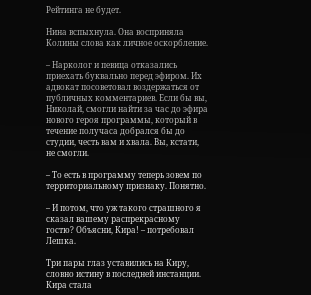Рейтинга не будет.

Нина вспыхнула. Она восприняла Колины слова как личное оскорбление.

– Нарколог и певица отказались приехать буквально перед эфиром. Их адвокат посоветовал воздержаться от публичных комментариев. Если бы вы, Николай, смогли найти за час до эфира нового героя программы, который в течение получаса добрался бы до студии, честь вам и хвала. Вы, кстати, не смогли.

– То есть в программу теперь зовем по территориальному признаку. Понятно.

– И потом, что уж такого страшного я сказал вашему распрекрасному гостю? Объясни, Кира! – потребовал Лешка.

Три пары глаз уставились на Киру, словно истину в последней инстанции. Кира стала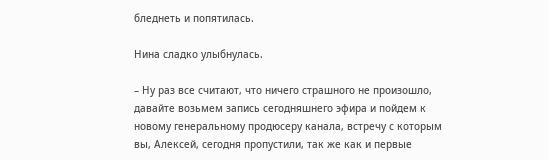бледнеть и попятилась.

Нина сладко улыбнулась.

– Ну раз все считают, что ничего страшного не произошло, давайте возьмем запись сегодняшнего эфира и пойдем к новому генеральному продюсеру канала, встречу с которым вы, Алексей, сегодня пропустили, так же как и первые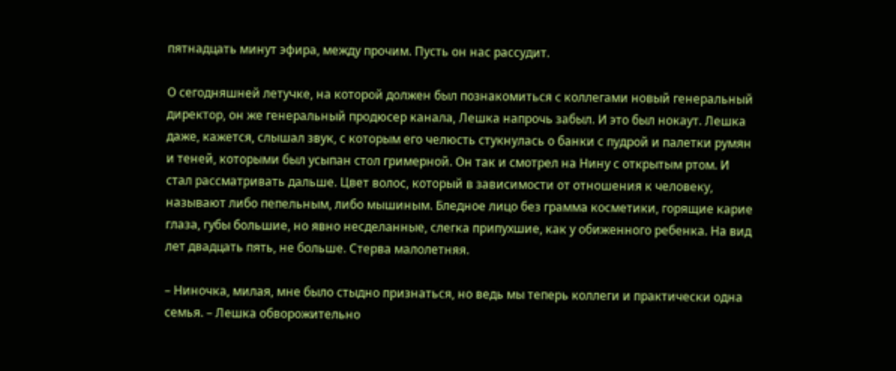пятнадцать минут эфира, между прочим. Пусть он нас рассудит.

О сегодняшней летучке, на которой должен был познакомиться с коллегами новый генеральный директор, он же генеральный продюсер канала, Лешка напрочь забыл. И это был нокаут. Лешка даже, кажется, слышал звук, с которым его челюсть стукнулась о банки с пудрой и палетки румян и теней, которыми был усыпан стол гримерной. Он так и смотрел на Нину с открытым ртом. И стал рассматривать дальше. Цвет волос, который в зависимости от отношения к человеку, называют либо пепельным, либо мышиным. Бледное лицо без грамма косметики, горящие карие глаза, губы большие, но явно несделанные, слегка припухшие, как у обиженного ребенка. На вид лет двадцать пять, не больше. Стерва малолетняя.

– Ниночка, милая, мне было стыдно признаться, но ведь мы теперь коллеги и практически одна семья. – Лешка обворожительно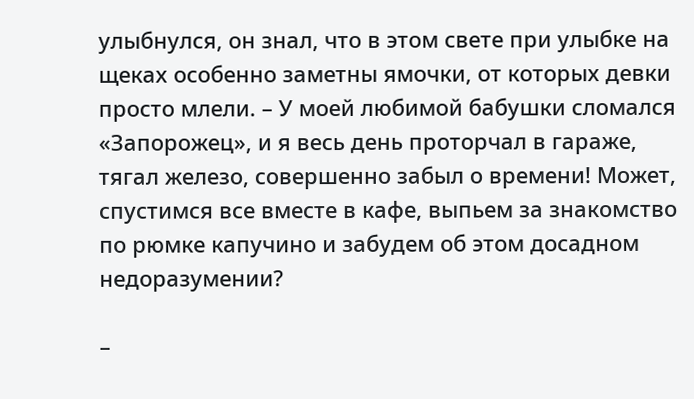улыбнулся, он знал, что в этом свете при улыбке на щеках особенно заметны ямочки, от которых девки просто млели. – У моей любимой бабушки сломался «Запорожец», и я весь день проторчал в гараже, тягал железо, совершенно забыл о времени! Может, спустимся все вместе в кафе, выпьем за знакомство по рюмке капучино и забудем об этом досадном недоразумении?

–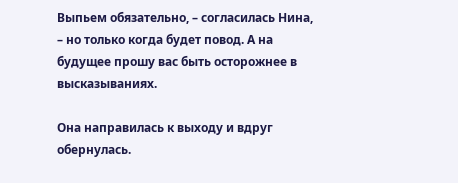Выпьем обязательно, – согласилась Нина, – но только когда будет повод. А на будущее прошу вас быть осторожнее в высказываниях.

Она направилась к выходу и вдруг обернулась.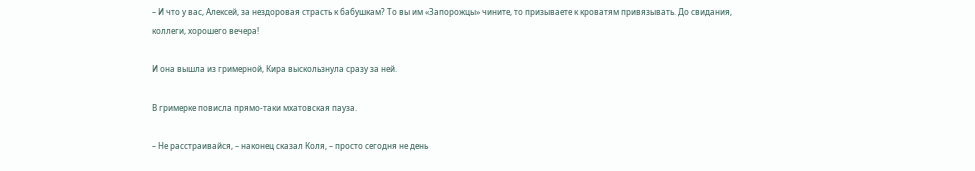– И что у вас, Алексей, за нездоровая страсть к бабушкам? То вы им «Запорожцы» чините, то призываете к кроватям привязывать. До свидания, коллеги, хорошего вечера!

И она вышла из гримерной, Кира выскользнула сразу за ней.

В гримерке повисла прямо-таки мхатовская пауза.

– Не расстраивайся, – наконец сказал Коля, – просто сегодня не день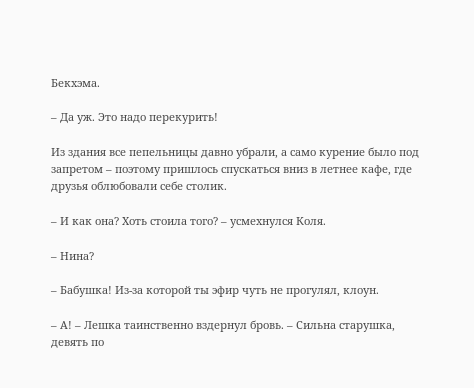Бекхэма.

– Да уж. Это надо перекурить!

Из здания все пепельницы давно убрали, а само курение было под запретом – поэтому пришлось спускаться вниз в летнее кафе, где друзья облюбовали себе столик.

– И как она? Хоть стоила того? – усмехнулся Коля.

– Нина?

– Бабушка! Из-за которой ты эфир чуть не прогулял, клоун.

– А! – Лешка таинственно вздернул бровь. – Сильна старушка, девять по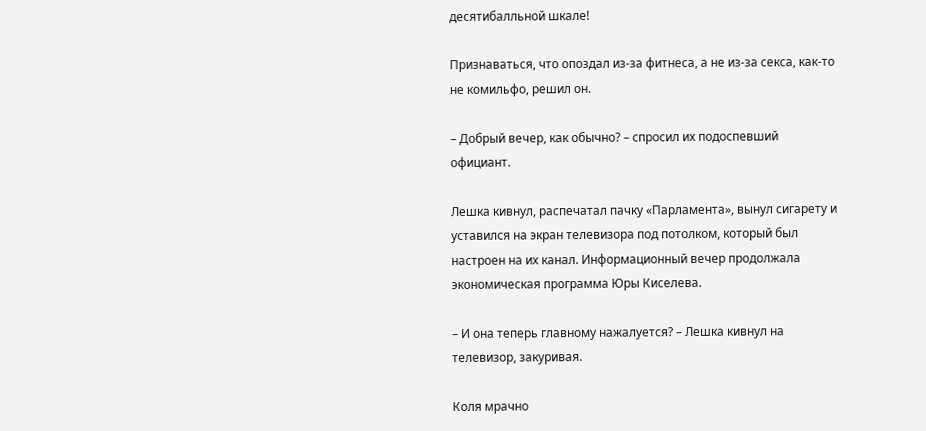десятибалльной шкале!

Признаваться, что опоздал из-за фитнеса, а не из-за секса, как-то не комильфо, решил он.

– Добрый вечер, как обычно? – спросил их подоспевший официант.

Лешка кивнул, распечатал пачку «Парламента», вынул сигарету и уставился на экран телевизора под потолком, который был настроен на их канал. Информационный вечер продолжала экономическая программа Юры Киселева.

– И она теперь главному нажалуется? – Лешка кивнул на телевизор, закуривая.

Коля мрачно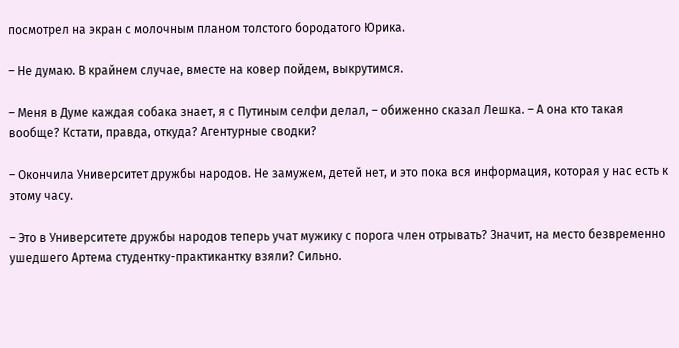посмотрел на экран с молочным планом толстого бородатого Юрика.

– Не думаю. В крайнем случае, вместе на ковер пойдем, выкрутимся.

– Меня в Думе каждая собака знает, я с Путиным селфи делал, – обиженно сказал Лешка. – А она кто такая вообще? Кстати, правда, откуда? Агентурные сводки?

– Окончила Университет дружбы народов. Не замужем, детей нет, и это пока вся информация, которая у нас есть к этому часу.

– Это в Университете дружбы народов теперь учат мужику с порога член отрывать? Значит, на место безвременно ушедшего Артема студентку-практикантку взяли? Сильно.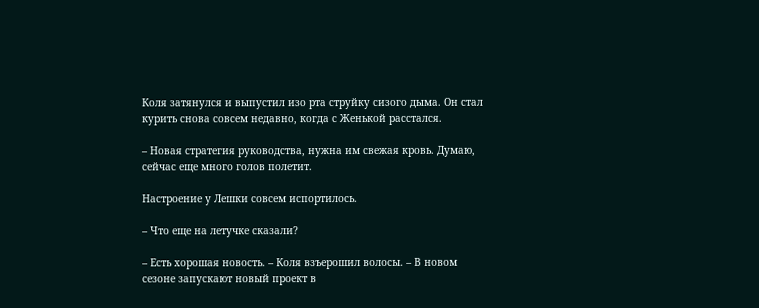Коля затянулся и выпустил изо рта струйку сизого дыма. Он стал курить снова совсем недавно, когда с Женькой расстался.

– Новая стратегия руководства, нужна им свежая кровь. Думаю, сейчас еще много голов полетит.

Настроение у Лешки совсем испортилось.

– Что еще на летучке сказали?

– Есть хорошая новость. – Коля взъерошил волосы. – В новом сезоне запускают новый проект в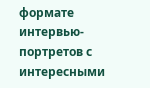формате интервью-портретов с интересными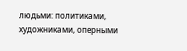людьми: политиками, художниками, оперными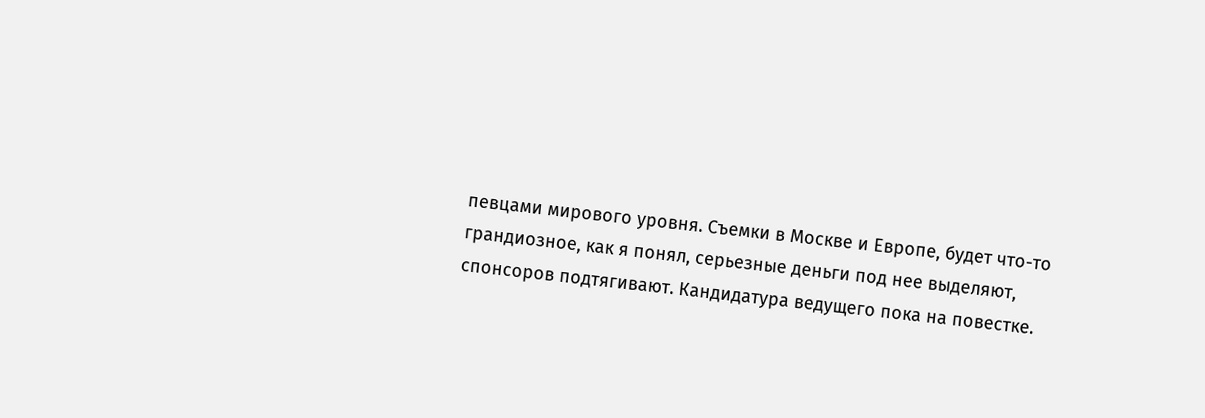певцами мирового уровня. Съемки в Москве и Европе, будет что-то грандиозное, как я понял, серьезные деньги под нее выделяют, спонсоров подтягивают. Кандидатура ведущего пока на повестке.